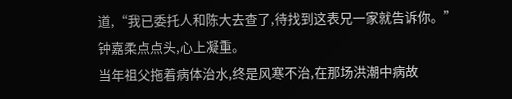道,“我已委托人和陈大去查了,待找到这表兄一家就告诉你。”
钟嘉柔点点头,心上凝重。
当年祖父拖着病体治水,终是风寒不治,在那场洪潮中病故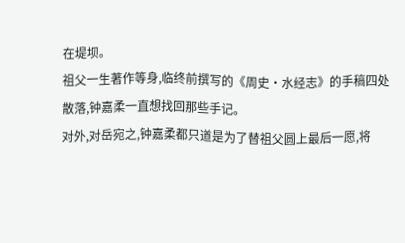在堤坝。
祖父一生著作等身,临终前撰写的《周史·水经志》的手稿四处散落,钟嘉柔一直想找回那些手记。
对外,对岳宛之,钟嘉柔都只道是为了替祖父圆上最后一愿,将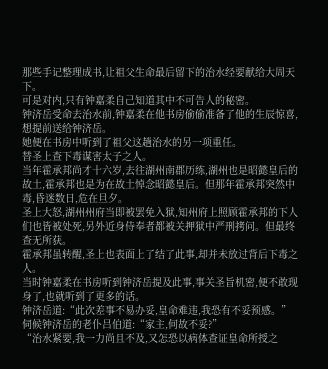那些手记整理成书,让祖父生命最后留下的治水经要献给大周天下。
可是对内,只有钟嘉柔自己知道其中不可告人的秘密。
钟济岳受命去治水前,钟嘉柔在他书房偷偷准备了他的生辰惊喜,想提前送给钟济岳。
她便在书房中听到了祖父这趟治水的另一项重任。
替圣上查下毒谋害太子之人。
当年霍承邦尚才十六岁,去往湖州南郡历练,湖州也是昭懿皇后的故土,霍承邦也是为在故土悼念昭懿皇后。但那年霍承邦突然中毒,昏迷数日,危在旦夕。
圣上大怒,湖州州府当即被罢免入狱,知州府上照顾霍承邦的下人们也皆被处死,另外近身侍奉者都被关押狱中严刑拷问。但最终查无所获。
霍承邦虽转醒,圣上也表面上了结了此事,却并未放过背后下毒之人。
当时钟嘉柔在书房听到钟济岳提及此事,事关圣旨机密,便不敢现身了,也就听到了更多的话。
钟济岳道:“此次差事不易办妥,皇命难违,我恐有不妥预感。”
伺候钟济岳的老仆吕伯道:“家主,何故不妥?”
“治水紧要,我一力尚且不及,又怎恐以病体查证皇命所授之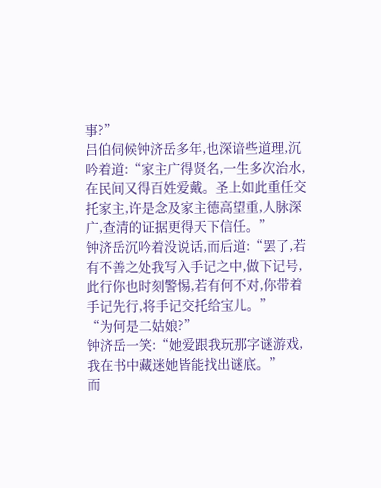事?”
吕伯伺候钟济岳多年,也深谙些道理,沉吟着道:“家主广得贤名,一生多次治水,在民间又得百姓爱戴。圣上如此重任交托家主,许是念及家主德高望重,人脉深广,查清的证据更得天下信任。”
钟济岳沉吟着没说话,而后道:“罢了,若有不善之处我写入手记之中,做下记号,此行你也时刻警惕,若有何不对,你带着手记先行,将手记交托给宝儿。”
“为何是二姑娘?”
钟济岳一笑:“她爱跟我玩那字谜游戏,我在书中藏迷她皆能找出谜底。”
而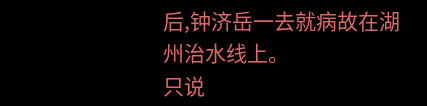后,钟济岳一去就病故在湖州治水线上。
只说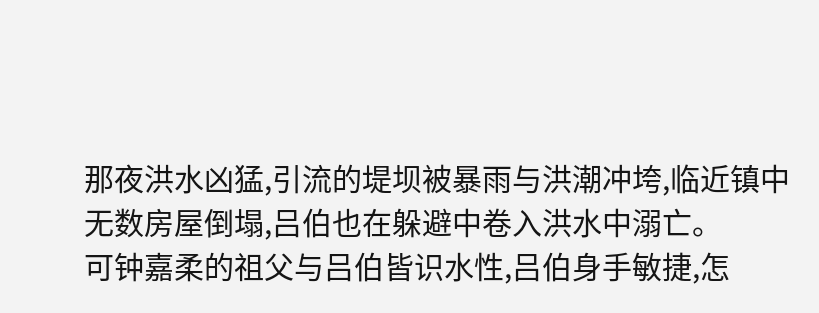那夜洪水凶猛,引流的堤坝被暴雨与洪潮冲垮,临近镇中无数房屋倒塌,吕伯也在躲避中卷入洪水中溺亡。
可钟嘉柔的祖父与吕伯皆识水性,吕伯身手敏捷,怎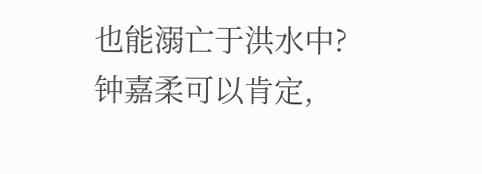也能溺亡于洪水中?
钟嘉柔可以肯定,